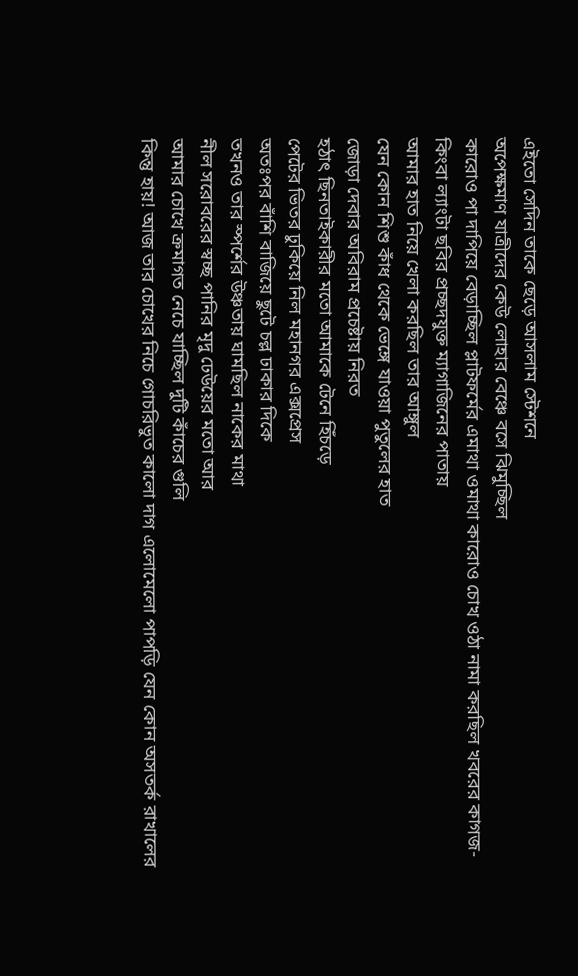এইতো সেদিন তাকে ছেড়ে আসলাম স্টেশনে
অপেক্ষমাণ যাত্রীদের কেউ লোহার বেঞ্চে বসে ঝিমুচ্ছিল
কারোও পা দাপিয়ে বেড়াচ্ছিল প্লাটফর্মের এমাথা ওমাথা কারোও চোখ ওঠা নামা করছিল খবরের কাগজ-
কিংবা ল্যাংটা ছবির প্রচ্ছদযুক্ত ম্যাগাজিনের পাতায়
আমার হাত নিয়ে খেলা করছিল তার আঙ্গুল
যেন কোন শিশু কাঁধ থেকে ভেঙ্গে যাওয়া পুতুলের হাত
জোড়া দেবার অবিরাম প্রচেষ্টায় নিরত
হঠাৎ ছিনতাইকারীর মতো আমাকে টেনে হিঁচড়ে
পেটের ভিতর ঢুকিয়ে নিল মহানগর এক্সপ্রেস
অতঃপর বাঁশি বাজিয়ে ছুটে চল্ল ঢাকার দিকে
তখনও তার স্পর্শের উঞ্চতায় ঘামছিল নাকের মাথা
নীল সরোবরের স্বচ্ছ পানির মৃদু ঢেউয়ের মতো আর
আমার চোখে ক্রমাগত নেচে যাচ্ছিল দুটি কাঁচের গুলি
কিন্তু হায়! আজ তার চোখের নিচে গোচরিভুত কালো দাগ এলোমেলো পাপড়ি যেন কোন অসতর্ক রাখালের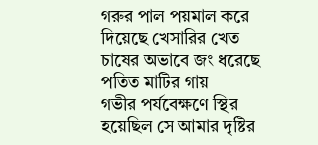গরুর পাল পয়মাল করে দিয়েছে খেসারির খেত
চাষের অভাবে জং ধরেছে পতিত মাটির গায়
গভীর পর্যবেক্ষণে স্থির হয়েছিল সে আমার দৃষ্টির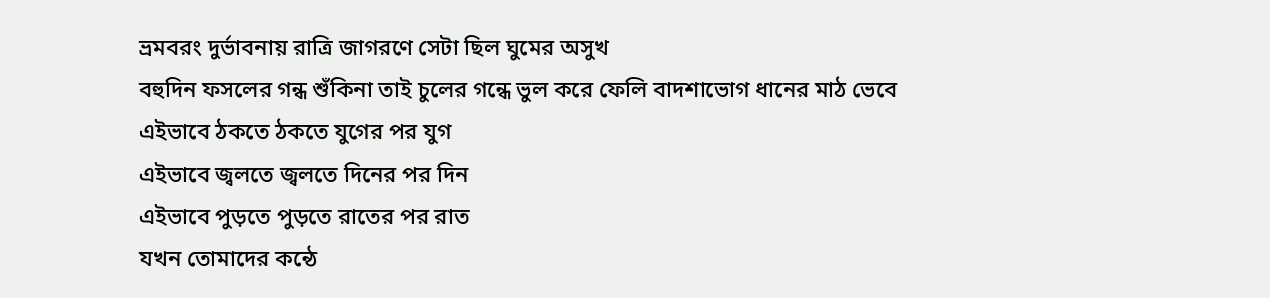ভ্রমবরং দুর্ভাবনায় রাত্রি জাগরণে সেটা ছিল ঘুমের অসুখ
বহুদিন ফসলের গন্ধ শুঁকিনা তাই চুলের গন্ধে ভুল করে ফেলি বাদশাভোগ ধানের মাঠ ভেবে
এইভাবে ঠকতে ঠকতে যুগের পর যুগ
এইভাবে জ্বলতে জ্বলতে দিনের পর দিন
এইভাবে পুড়তে পুড়তে রাতের পর রাত
যখন তোমাদের কন্ঠে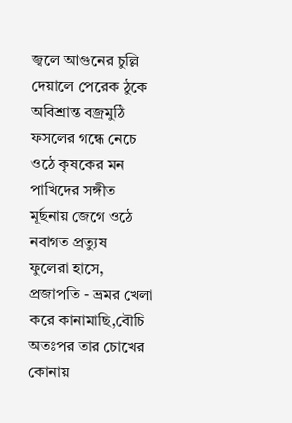জ্বলে আগুনের চুল্লি
দেয়ালে পেরেক ঠুকে অবিশ্রান্ত বজ্রমুঠি
ফসলের গন্ধে নেচে ওঠে কৃষকের মন
পাখিদের সঙ্গীত মূর্ছনায় জেগে ওঠে নবাগত প্রত্যুষ
ফুলেরা হাসে, প্রজাপতি - ভ্রমর খেলা করে কানামাছি,বৌচি
অতঃপর তার চোখের কোনায়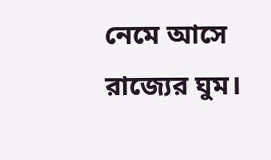নেমে আসে রাজ্যের ঘুম।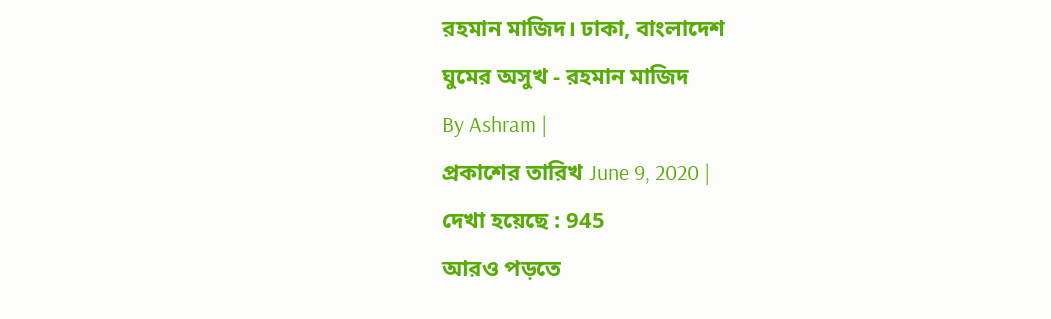রহমান মাজিদ। ঢাকা, বাংলাদেশ
ঘুমের অসুখ - রহমান মাজিদ
By Ashram |
প্রকাশের তারিখ June 9, 2020 |
দেখা হয়েছে : 945
আরও পড়তে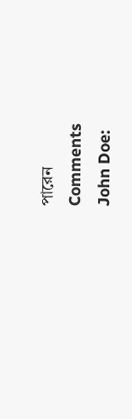পারেন
Comments
John Doe: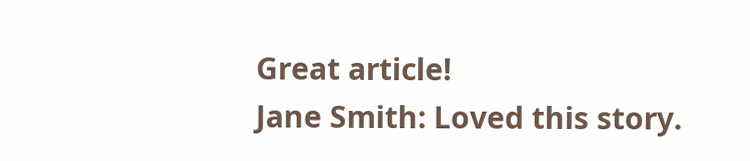Great article!
Jane Smith: Loved this story.